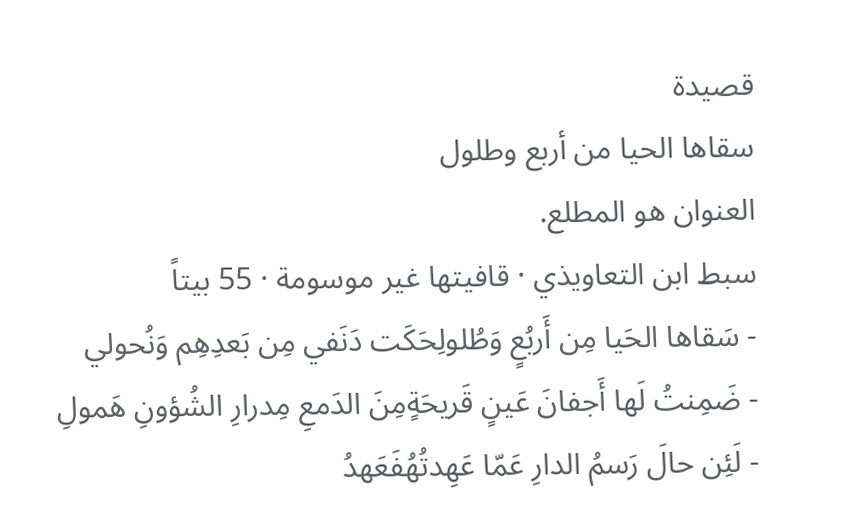قصيدة
سقاها الحيا من أربع وطلول
العنوان هو المطلع.
سبط ابن التعاويذي · قافيتها غير موسومة · 55 بيتاً
- سَقاها الحَيا مِن أَربُعٍ وَطُلولِحَكَت دَنَفي مِن بَعدِهِم وَنُحولي
- ضَمِنتُ لَها أَجفانَ عَينٍ قَريحَةٍمِنَ الدَمعِ مِدرارِ الشُؤونِ هَمولِ
- لَئِن حالَ رَسمُ الدارِ عَمّا عَهِدتُهُفَعَهدُ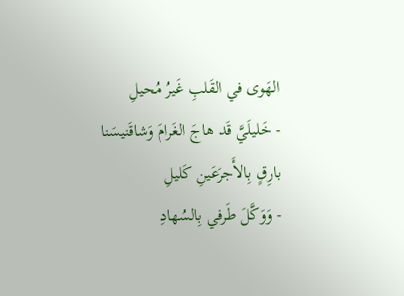الهَوى في القَلبِ غَيرُ مُحيلِ
- خَليلَيَّ قَد هاجَ الغَرامَ وَشاقَنيسَنا بارِقٍ بِالأَجرَعَينِ كَليلِ
- وَوَكَّلَ طَرفي بِالسُهادِ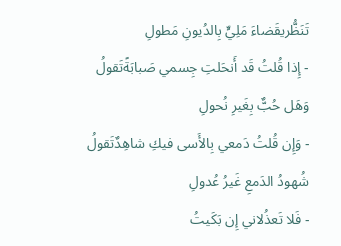تَنَظُّريقَضاءَ مَلِيٍّ بِالدُيونِ مَطولِ
- إِذا قُلتُ قَد أَنحَلتِ جِسمي صَبابَةًتَقولُ وَهَل حُبٌّ بِغَيرِ نُحولِ
- وَإِن قُلتُ دَمعي بِالأَسى فيكِ شاهِدٌتَقولُ شُهودُ الدَمعِ غَيرُ عُدولِ
- فَلا تَعذُلاني إِن بَكَيتُ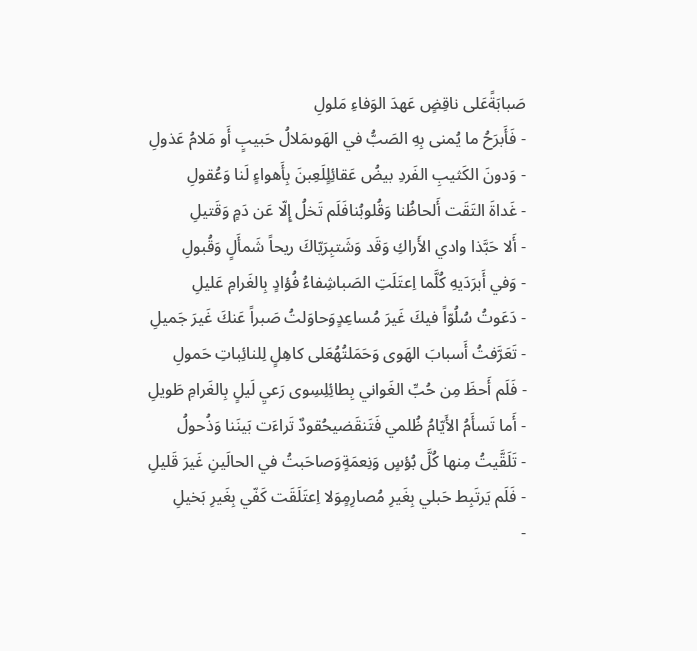صَبابَةًعَلى ناقِضٍ عَهدَ الوَفاءِ مَلولِ
- فَأَبرَحُ ما يُمنى بِهِ الصَبُّ في الهَوىمَلالُ حَبيبٍ أَو مَلامُ عَذولِ
- وَدونَ الكَثيبِ الفَردِ بيضُ عَقائِلٍلَعِبنَ بِأَهواءٍ لَنا وَعُقولِ
- غَداةَ التَقَت أَلحاظُنا وَقُلوبُنافَلَم تَخلُ إِلّا عَن دَمٍ وَقَتيلِ
- أَلا حَبَّذا وادي الأَراكِ وَقَد وَشَتبِرَيّاكَ ريحاً شَمأَلٍ وَقُبولِ
- وَفي أَبرَدَيهِ كُلَّما اِعتَلَتِ الصَباشِفاءُ فُؤادٍ بِالغَرامِ عَليلِ
- دَعَوتُ سُلُوّاً فيكَ غَيرَ مُساعِدٍوَحاوَلتُ صَبراً عَنكَ غَيرَ جَميلِ
- تَعَرَّفتُ أَسبابَ الهَوى وَحَمَلتُهُعَلى كاهِلٍ لِلنائِباتِ حَمولِ
- فَلَم أَحظَ مِن حُبِّ الغَواني بِطائِلِسِوى رَعيِ لَيلٍ بِالغَرامِ طَويلِ
- أَما تَسأَمُ الأَيّامُ ظُلمي فَتَنقَضيحُقودٌ تَراءَت بَينَنا وَذُحولُ
- تَلَقَّيتُ مِنها كُلَّ بُؤسٍ وَنِعمَةٍوَصاحَبتُ في الحالَينِ غَيرَ قَليلِ
- فَلَم يَرتَبِط حَبلي بِغَيرِ مُصارِمٍوَلا اِعتَلَقَت كَفّي بِغَيرِ بَخيلِ
-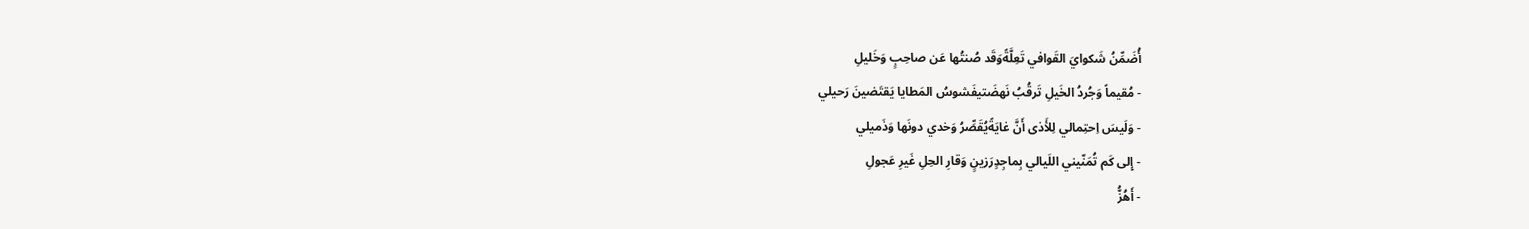أُضَمِّنُ شَكوايَ القَوافي تَعِلَّةًوَقَد صُنتُها عَن صاحِبٍ وَخَليلِ
- مُقيماً وَجُردُ الخَيلِ تَرقُبُ نَهضَتيفَشوسُ المَطايا يَقتَضينَ رَحيلي
- وَلَيسَ اِحتِمالي لِلأَذى أَنَّ غايَةًيُقَصِّرُ وَخدي دونَها وَذَميلي
- إِلى كَم تُمَنّيني اللَيالي بِماجِدٍرَزينٍ وَقارِ الحِلِ غَيرِ عَجولِ
- أَهُزُّ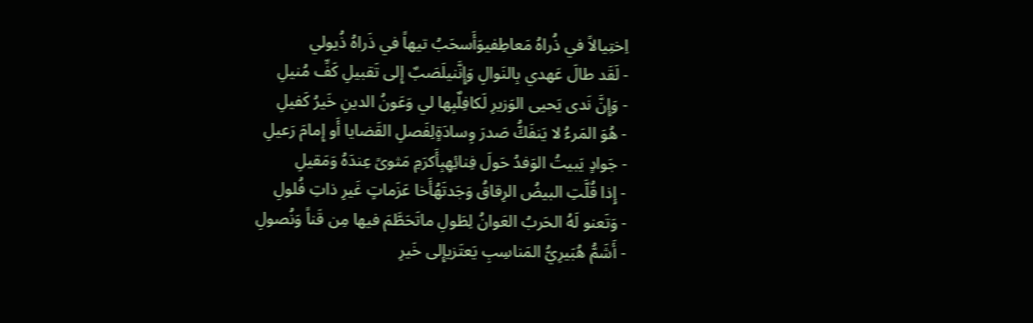اِختِيالاً في ذُراهُ مَعاطِفيوَأَسحَبُ تيهاً في ذَراهُ ذُيولي
- لَقَد طالَ عَهدي بِالنَوالِ وَإِنَّنيلَصَبٌ إِلى تَقبيلِ كَفِّ مُنيلِ
- وَإِنَّ نَدى يَحيى الوَزيرِ لَكافِلٌبِها لي وَعَونُ الدينِ خَيرُ كَفيلِ
- هُوَ المَرءُ لا يَنفَكُّ صَدرَ وِسادَةٍلِفَصلِ القَضايا أَو إِمامَ رَعيلِ
- جَوادٍ يَبيتُ الوَفدُ حَولَ فِنائِهِبِأَكرَمِ مَثوىً عِندَهُ وَمَقيلِ
- إِذا قُلَّتِ البيضُ الرِقاقُ وَجَدتَهُأَخا عَزَماتٍ غَيرِ ذاتِ فُلولِ
- وَتَعنو لَهُ الحَربُ العَوانُ لِطَولِ ماتَحَطَّمَ فيها مِن قَناً وَنُصولِ
- أَشَمُّ هُبَيرِيُّ المَناسِبِ يَعتَزيإِلى خَيرِ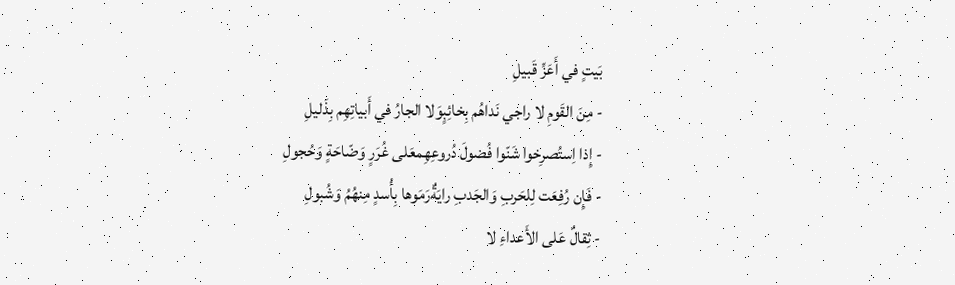بَيتٍ في أَعَزِّ قَبيلِ
- مِنَ القَومِ لا راجي نَداهُم بِخائِبٍوَلا الجارُ في أَبياتِهِم بِذَليلِ
- إِذا اِستُصرِخوا شَنّوا فُضولَ دُروعِهِمعَلى غُرَرٍ وَضّاحَةٍ وَحُجولِ
- فَإِن رُفِعَت لِلحَربِ وَالجَدبِ رايَةٌرَمَوها بِأُسدٍ مِنهُمُ وَشُبولِ
- ثِقالٌ عَلى الأَعداءِ لا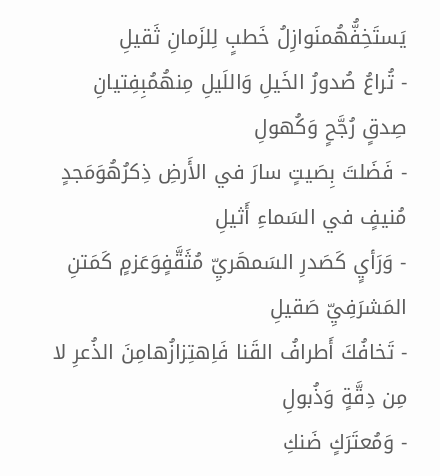يَستَخِفُّهُمنَوازِلُ خَطبٍ لِلزَمانِ ثَقيلِ
- تُراعُ صُدورُ الخَيلِ وَاللَيلِ مِنهُمُبِفِتيانِ صِدقٍ رُجَّحٍ وَكُهولِ
- فَضَلتَ بِصَيتٍ سارَ في الأَرضِ ذِكرُهُوَمَجدٍ مُنيفٍ في السَماءِ أَثيلِ
- وَرَأيٍ كَصَدرِ السَمهَريِّ مُثَقَّفٍوَعَزمٍ كَمَتنِ المَشرَفِيِّ صَقيلِ
- تَخافُكَ أَطرافُ القَنا فَاِهتِزازُهامِنَ الذُعرِ لا مِن دِقَّةٍ وَذُبولِ
- وَمُعتَرَكٍ ضَنكِ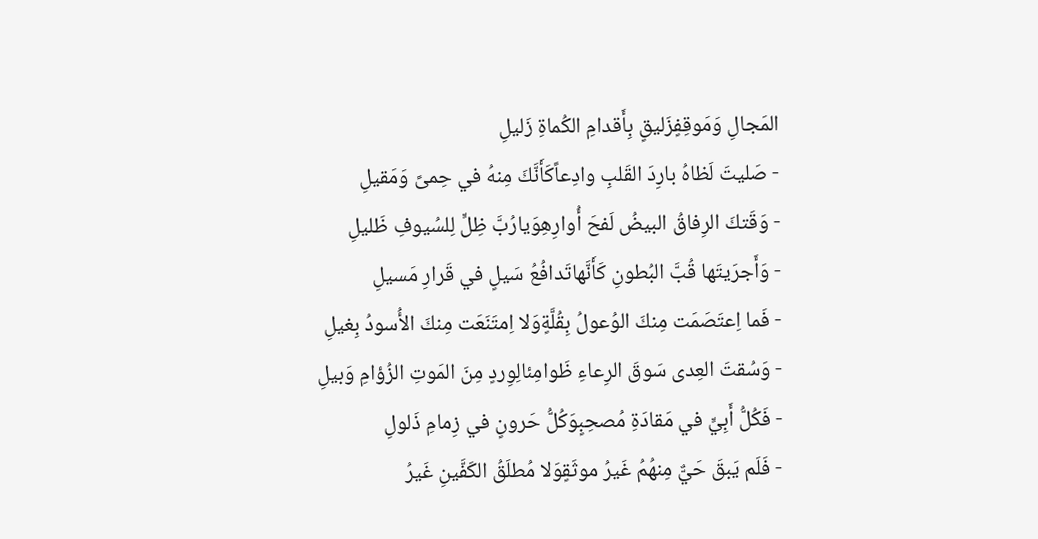المَجالِ وَمَوقِفٍزَليقٍ بِأَقدامِ الكُماةِ زَليلِ
- صَليتَ لَظاهُ بارِدَ القَلبِ وادِعاًكَأَنَّكَ مِنهُ في حِمىً وَمَقيلِ
- وَقَتكَ الرِفاقُ البيضُ لَفحَ أُوارِهِوَيارُبَّ ظِلٍّ لِلسُيوفِ ظَليلِ
- وَأَجرَيتَها قُبَّ البُطونِ كَأَنَّهاتَدافُعُ سَيلٍ في قَرارِ مَسيلِ
- فَما اِعتَصَمَت مِنكَ الوُعولُ بِقُلَّةٍوَلا اِمتَنَعَت مِنكَ الأُسودُ بِغيلِ
- وَسُقتَ العِدى سَوقَ الرِعاءِ ظَوامِئالِوِردٍ مِنَ المَوتِ الزُؤامِ وَبيلِ
- فَكُلُّ أَبِيٍّ في مَقادَةِ مُصحِبٍوَكُلُّ حَرونٍ في زِمامِ ذَلولِ
- فَلَم يَبقَ حَيٌّ مِنهُمُ غَيرُ موثَقٍوَلا مُطلَقُ الكَفَّينِ غَيرُ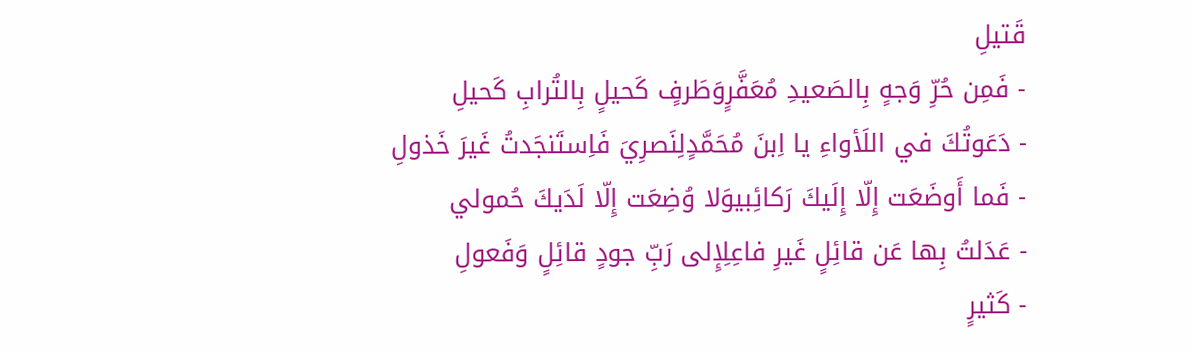قَتيلِ
- فَمِن حُرِّ وَجهٍ بِالصَعيدِ مُعَفَّرٍوَطَرفٍ كَحيلٍ بِالتُرابِ كَحيلِ
- دَعَوتُكَ في اللَأواءِ يا اِبنَ مُحَمَّدٍلِنَصرِيَ فَاِستَنجَدتُ غَيرَ خَذولِ
- فَما أَوضَعَت إِلّا إِلَيكَ رَكائِبيوَلا وُضِعَت إِلّا لَدَيكَ حُمولي
- عَدَلتُ بِها عَن قائِلٍ غَيرِ فاعِلِإِلى رَبِّ جودٍ قائِلٍ وَفَعولِ
- كَثيرٍ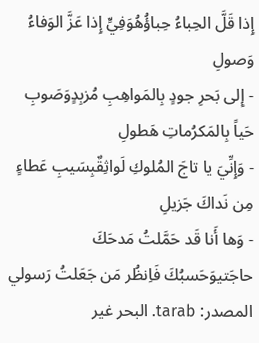إِذا قَلَّ الحِباءُ حِباؤُهُوَفِيٍّ إِذا عَزَّ الوَفاءُ وَصولِ
- إِلى بَحرِ جودٍ بِالمَواهِبِ مُزبِدٍوَصَوبِ حَياً بِالمَكرُماتِ هَطولِ
- وَإِنِّيَ يا تاجَ المُلوكِ لَواثِقٌبِسَيبِ عَطاءٍ مِن نَداكَ جَزيلِ
- وَها أَنا قَد حَمَّلتُ مَدحَكَ حاجَتيوَحَسبُكَ فَاِنظُر مَن جَعَلتُ رَسولي
المصدر: tarab. البحر غير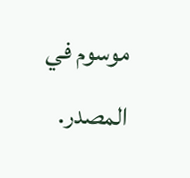موسوم في المصدر.